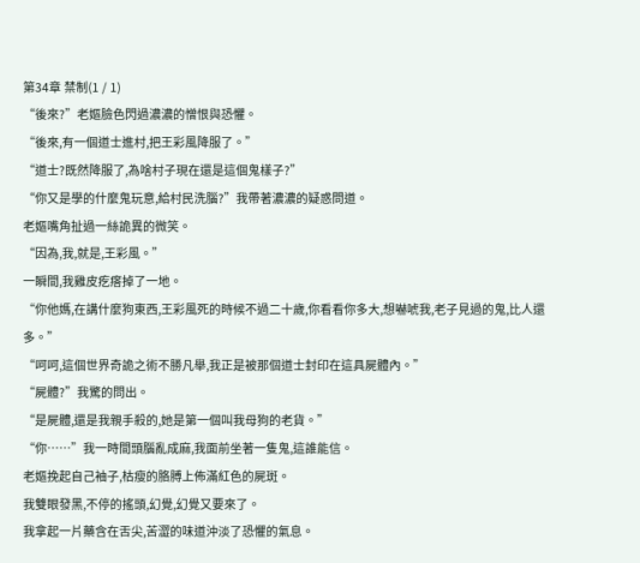第34章 禁制(1 / 1)
“後來?”老嫗臉色閃過濃濃的憎恨與恐懼。
“後來,有一個道士進村,把王彩風降服了。”
“道士?既然降服了,為啥村子現在還是這個鬼樣子?”
“你又是學的什麼鬼玩意,給村民洗腦?”我帶著濃濃的疑惑問道。
老嫗嘴角扯過一絲詭異的微笑。
“因為,我,就是,王彩風。”
一瞬間,我雞皮疙瘩掉了一地。
“你他媽,在講什麼狗東西,王彩風死的時候不過二十歲,你看看你多大,想嚇唬我,老子見過的鬼,比人還多。”
“呵呵,這個世界奇詭之術不勝凡舉,我正是被那個道士封印在這具屍體內。”
“屍體?”我驚的問出。
“是屍體,還是我親手殺的,她是第一個叫我母狗的老貨。”
“你……”我一時間頭腦亂成麻,我面前坐著一隻鬼,這誰能信。
老嫗挽起自己袖子,枯瘦的胳膊上佈滿紅色的屍斑。
我雙眼發黑,不停的搖頭,幻覺,幻覺又要來了。
我拿起一片藥含在舌尖,苦澀的味道沖淡了恐懼的氣息。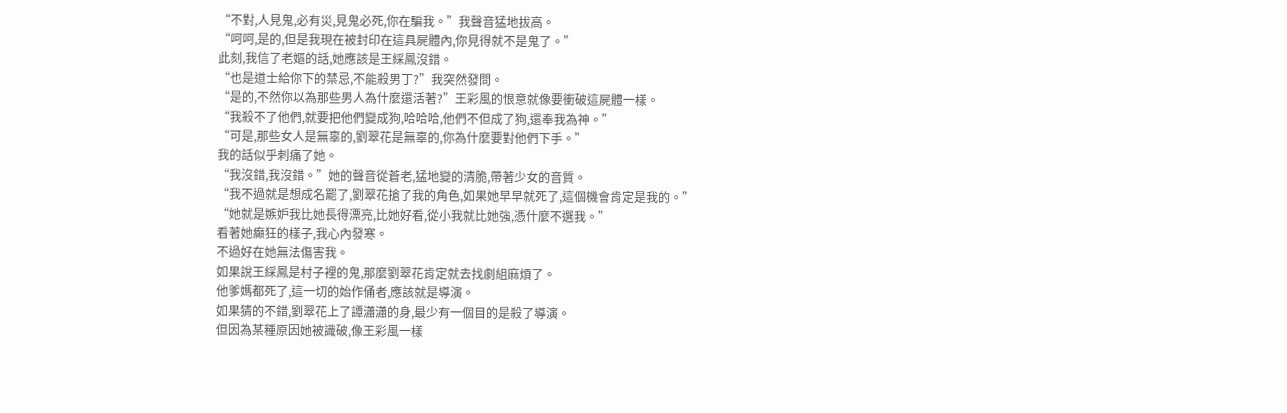“不對,人見鬼,必有災,見鬼必死,你在騙我。”我聲音猛地拔高。
“呵呵,是的,但是我現在被封印在這具屍體內,你見得就不是鬼了。”
此刻,我信了老嫗的話,她應該是王綵鳳沒錯。
“也是道士給你下的禁忌,不能殺男丁?”我突然發問。
“是的,不然你以為那些男人為什麼還活著?”王彩風的恨意就像要衝破這屍體一樣。
“我殺不了他們,就要把他們變成狗,哈哈哈,他們不但成了狗,還奉我為神。”
“可是,那些女人是無辜的,劉翠花是無辜的,你為什麼要對他們下手。”
我的話似乎刺痛了她。
“我沒錯,我沒錯。”她的聲音從蒼老,猛地變的清脆,帶著少女的音質。
“我不過就是想成名罷了,劉翠花搶了我的角色,如果她早早就死了,這個機會肯定是我的。”
“她就是嫉妒我比她長得漂亮,比她好看,從小我就比她強,憑什麼不選我。”
看著她癲狂的樣子,我心內發寒。
不過好在她無法傷害我。
如果說王綵鳳是村子裡的鬼,那麼劉翠花肯定就去找劇組麻煩了。
他爹媽都死了,這一切的始作俑者,應該就是導演。
如果猜的不錯,劉翠花上了譚瀟瀟的身,最少有一個目的是殺了導演。
但因為某種原因她被識破,像王彩風一樣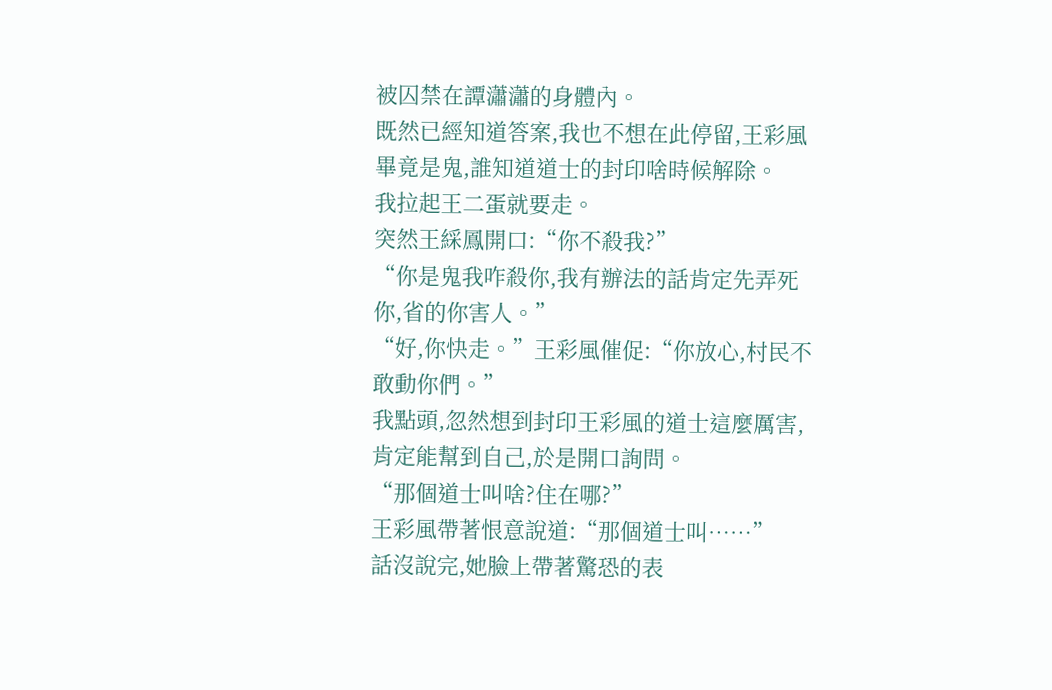被囚禁在譚瀟瀟的身體內。
既然已經知道答案,我也不想在此停留,王彩風畢竟是鬼,誰知道道士的封印啥時候解除。
我拉起王二蛋就要走。
突然王綵鳳開口:“你不殺我?”
“你是鬼我咋殺你,我有辦法的話肯定先弄死你,省的你害人。”
“好,你快走。”王彩風催促:“你放心,村民不敢動你們。”
我點頭,忽然想到封印王彩風的道士這麼厲害,肯定能幫到自己,於是開口詢問。
“那個道士叫啥?住在哪?”
王彩風帶著恨意說道:“那個道士叫……”
話沒說完,她臉上帶著驚恐的表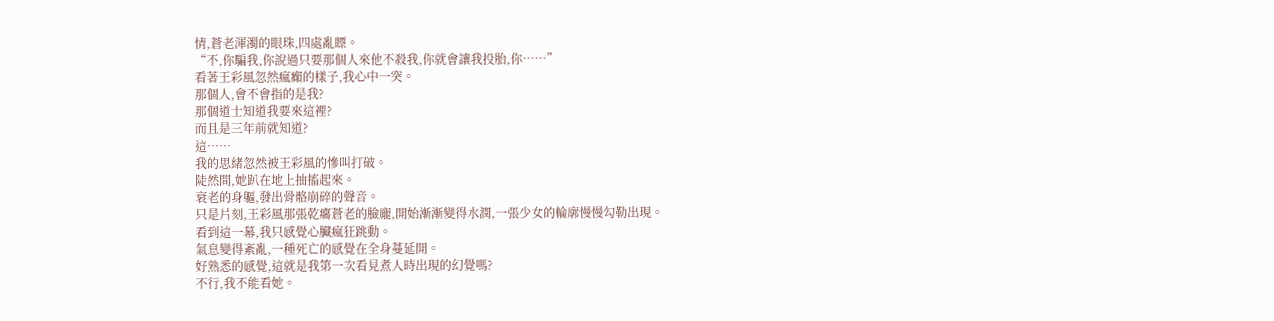情,蒼老渾濁的眼珠,四處亂瞟。
“不,你騙我,你說過只要那個人來他不殺我,你就會讓我投胎,你……”
看著王彩風忽然瘋癲的樣子,我心中一突。
那個人,會不會指的是我?
那個道士知道我要來這裡?
而且是三年前就知道?
這……
我的思緒忽然被王彩風的慘叫打破。
陡然間,她趴在地上抽搐起來。
衰老的身軀,發出骨骼崩碎的聲音。
只是片刻,王彩風那張乾癟蒼老的臉龐,開始漸漸變得水潤,一張少女的輪廓慢慢勾勒出現。
看到這一幕,我只感覺心臟瘋狂跳動。
氣息變得紊亂,一種死亡的感覺在全身蔓延開。
好熟悉的感覺,這就是我第一次看見煮人時出現的幻覺嗎?
不行,我不能看她。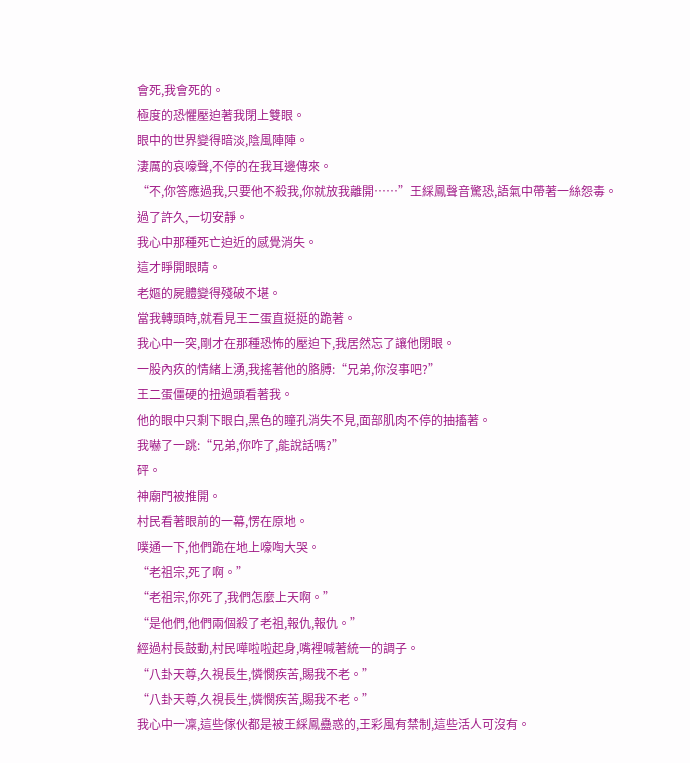會死,我會死的。
極度的恐懼壓迫著我閉上雙眼。
眼中的世界變得暗淡,陰風陣陣。
淒厲的哀嚎聲,不停的在我耳邊傳來。
“不,你答應過我,只要他不殺我,你就放我離開……”王綵鳳聲音驚恐,語氣中帶著一絲怨毒。
過了許久,一切安靜。
我心中那種死亡迫近的感覺消失。
這才睜開眼睛。
老嫗的屍體變得殘破不堪。
當我轉頭時,就看見王二蛋直挺挺的跪著。
我心中一突,剛才在那種恐怖的壓迫下,我居然忘了讓他閉眼。
一股內疚的情緒上湧,我搖著他的胳膊:“兄弟,你沒事吧?”
王二蛋僵硬的扭過頭看著我。
他的眼中只剩下眼白,黑色的瞳孔消失不見,面部肌肉不停的抽搐著。
我嚇了一跳:“兄弟,你咋了,能說話嗎?”
砰。
神廟門被推開。
村民看著眼前的一幕,愣在原地。
噗通一下,他們跪在地上嚎啕大哭。
“老祖宗,死了啊。”
“老祖宗,你死了,我們怎麼上天啊。”
“是他們,他們兩個殺了老祖,報仇,報仇。”
經過村長鼓動,村民嘩啦啦起身,嘴裡喊著統一的調子。
“八卦天尊,久視長生,憐憫疾苦,賜我不老。”
“八卦天尊,久視長生,憐憫疾苦,賜我不老。”
我心中一凜,這些傢伙都是被王綵鳳蠱惑的,王彩風有禁制,這些活人可沒有。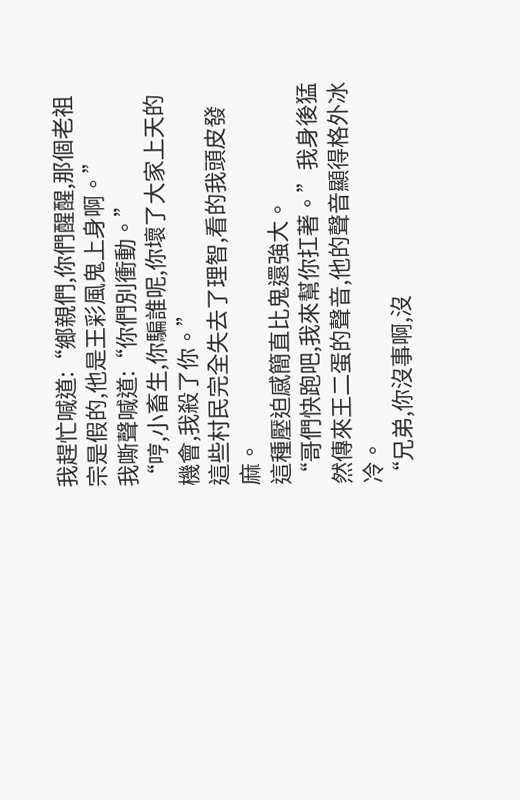我趕忙喊道:“鄉親們,你們醒醒,那個老祖宗是假的,他是王彩風鬼上身啊。”
我嘶聲喊道:“你們別衝動。”
“哼,小畜生,你騙誰呢,你壞了大家上天的機會,我殺了你。”
這些村民完全失去了理智,看的我頭皮發麻。
這種壓迫感簡直比鬼還強大。
“哥們快跑吧,我來幫你扛著。”我身後猛然傳來王二蛋的聲音,他的聲音顯得格外冰冷。
“兄弟,你沒事啊,沒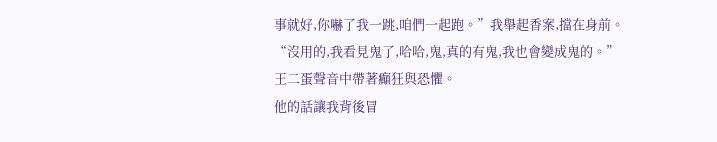事就好,你嚇了我一跳,咱們一起跑。”我舉起香案,擋在身前。
“沒用的,我看見鬼了,哈哈,鬼,真的有鬼,我也會變成鬼的。”
王二蛋聲音中帶著癲狂與恐懼。
他的話讓我背後冒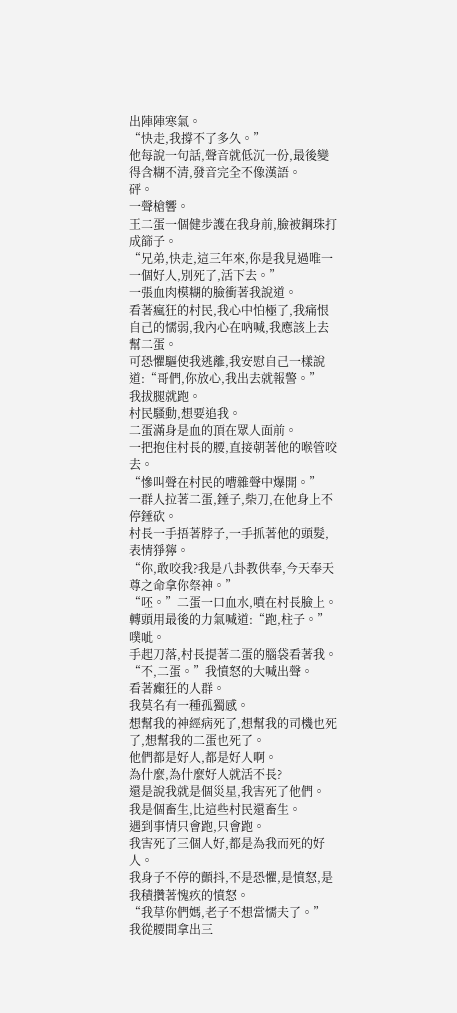出陣陣寒氣。
“快走,我撐不了多久。”
他每說一句話,聲音就低沉一份,最後變得含糊不清,發音完全不像漢語。
砰。
一聲槍響。
王二蛋一個健步護在我身前,臉被鋼珠打成篩子。
“兄弟,快走,這三年來,你是我見過唯一一個好人,別死了,活下去。”
一張血肉模糊的臉衝著我說道。
看著瘋狂的村民,我心中怕極了,我痛恨自己的懦弱,我內心在吶喊,我應該上去幫二蛋。
可恐懼驅使我逃離,我安慰自己一樣說道:“哥們,你放心,我出去就報警。”
我拔腿就跑。
村民騷動,想要追我。
二蛋滿身是血的頂在眾人面前。
一把抱住村長的腰,直接朝著他的喉管咬去。
“慘叫聲在村民的嘈雜聲中爆開。”
一群人拉著二蛋,錘子,柴刀,在他身上不停錘砍。
村長一手捂著脖子,一手抓著他的頭髮,表情猙獰。
“你,敢咬我?我是八卦教供奉,今天奉天尊之命拿你祭神。”
“呸。”二蛋一口血水,噴在村長臉上。
轉頭用最後的力氣喊道:“跑,柱子。”
噗呲。
手起刀落,村長提著二蛋的腦袋看著我。
“不,二蛋。”我憤怒的大喊出聲。
看著癲狂的人群。
我莫名有一種孤獨感。
想幫我的神經病死了,想幫我的司機也死了,想幫我的二蛋也死了。
他們都是好人,都是好人啊。
為什麼,為什麼好人就活不長?
還是說我就是個災星,我害死了他們。
我是個畜生,比這些村民還畜生。
遇到事情只會跑,只會跑。
我害死了三個人好,都是為我而死的好人。
我身子不停的顫抖,不是恐懼,是憤怒,是我積攢著愧疚的憤怒。
“我草你們媽,老子不想當懦夫了。”
我從腰間拿出三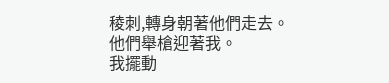稜刺,轉身朝著他們走去。
他們舉槍迎著我。
我擺動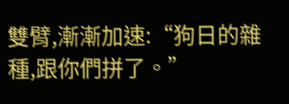雙臂,漸漸加速:“狗日的雜種,跟你們拼了。”